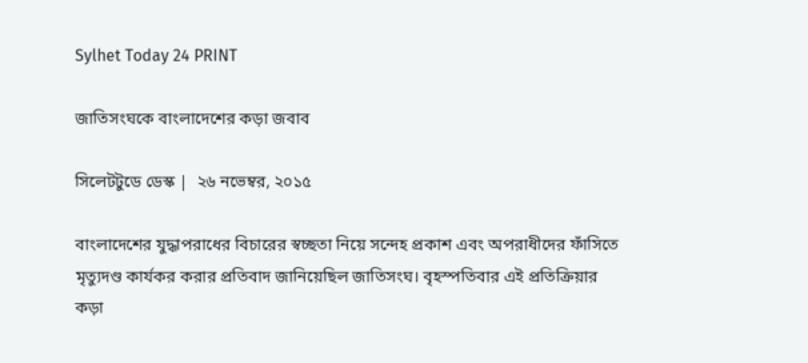Sylhet Today 24 PRINT

জাতিসংঘকে বাংলাদেশের কড়া জবাব

সিলেটটুডে ডেস্ক |  ২৬ নভেম্বর, ২০১৫

বাংলাদেশের যুদ্ধাপরাধের বিচারের স্বচ্ছতা নিয়ে সন্দেহ প্রকাশ এবং অপরাধীদের ফাঁসিতে মৃত্যুদণ্ড কার্যকর করার প্রতিবাদ জানিয়েছিল জাতিসংঘ। বৃহস্পতিবার এই প্রতিক্রিয়ার কড়া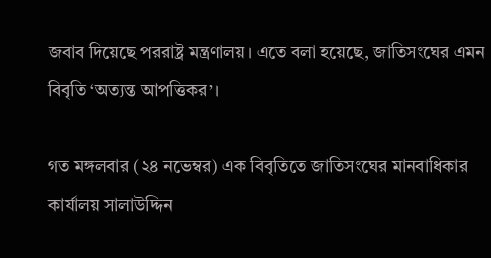জবাব দিয়েছে পররাষ্ট্র মন্ত্রণালয়। এতে বলা হয়েছে, জাতিসংঘের এমন বিবৃতি ‘অত্যন্ত আপত্তিকর’।

গত মঙ্গলবার (২৪ নভেম্বর) এক বিবৃতিতে জাতিসংঘের মানবাধিকার কার্যালয় সালাউদ্দিন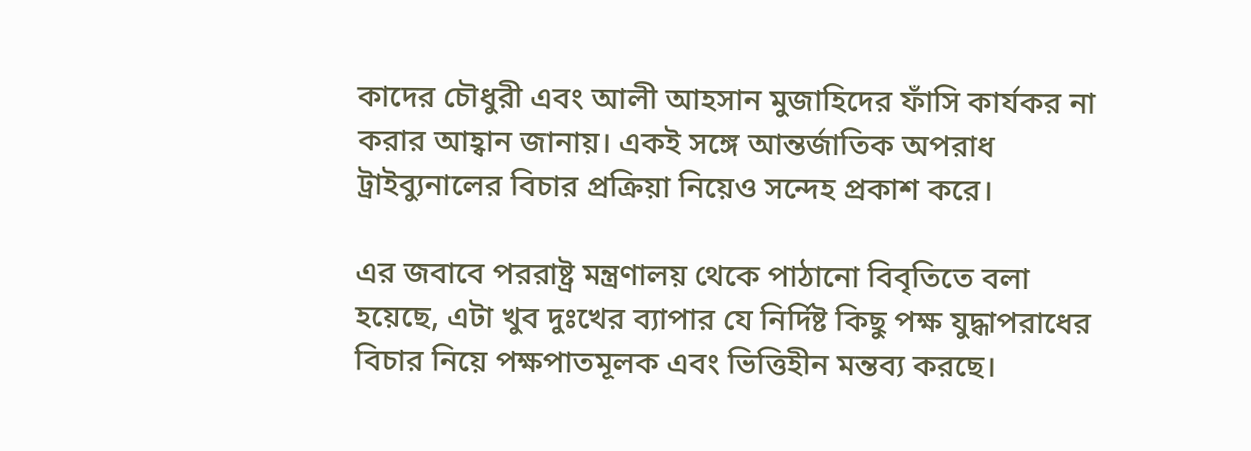কাদের চৌধুরী এবং আলী আহসান মুজাহিদের ফাঁসি কার্যকর না করার আহ্বান জানায়। একই সঙ্গে আন্তর্জাতিক অপরাধ ট্রাইব্যুনালের বিচার প্রক্রিয়া নিয়েও সন্দেহ প্রকাশ করে।

এর জবাবে পররাষ্ট্র মন্ত্রণালয় থেকে পাঠানো বিবৃতিতে বলা হয়েছে, এটা খুব দুঃখের ব্যাপার যে নির্দিষ্ট কিছু পক্ষ যুদ্ধাপরাধের বিচার নিয়ে পক্ষপাতমূলক এবং ভিত্তিহীন মন্তব্য করছে।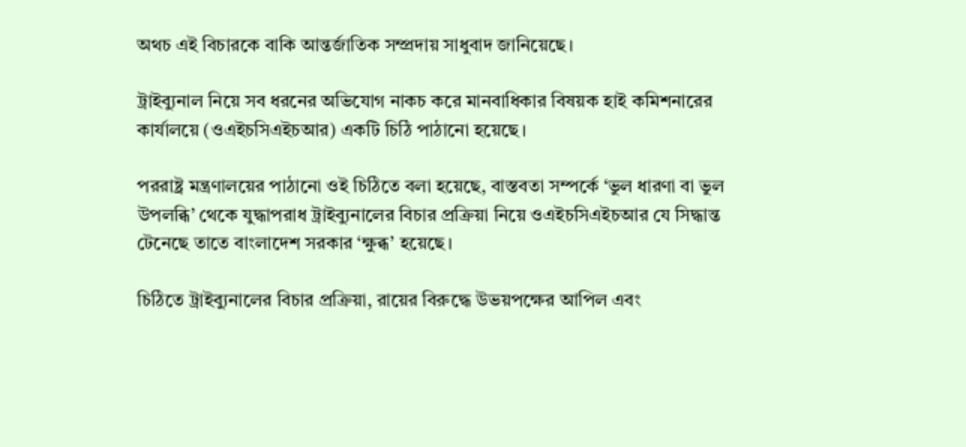অথচ এই বিচারকে বাকি আন্তর্জাতিক সম্প্রদায় সাধুবাদ জানিয়েছে।

ট্রাইব্যুনাল নিয়ে সব ধরনের অভিযোগ নাকচ করে মানবাধিকার বিষয়ক হাই কমিশনারের কার্যালয়ে (ওএইচসিএইচআর) একটি চিঠি পাঠানো হয়েছে।

পররাষ্ট্র মন্ত্রণালয়ের পাঠানো ওই চিঠিতে বলা হয়েছে, বাস্তবতা সম্পর্কে ‘ভুল ধারণা বা ভুল উপলব্ধি’ থেকে যুদ্ধাপরাধ ট্রাইব্যুনালের বিচার প্রক্রিয়া নিয়ে ওএইচসিএইচআর যে সিদ্ধান্ত টেনেছে তাতে বাংলাদেশ সরকার ‘ক্ষুব্ধ’ হয়েছে।

চিঠিতে ট্রাইব্যুনালের বিচার প্রক্রিয়া, রায়ের বিরুদ্ধে উভয়পক্ষের আপিল এবং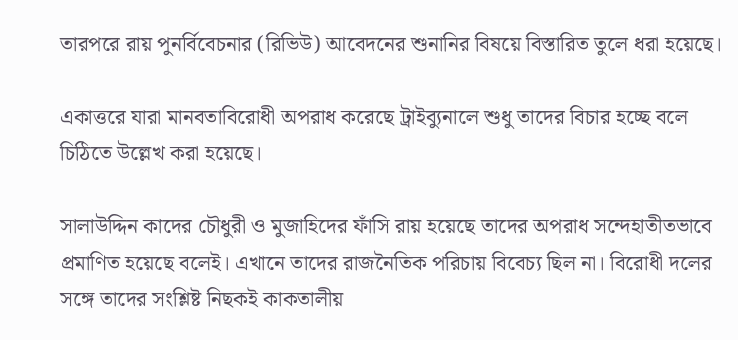তারপরে রায় পুনর্বিবেচনার (রিভিউ) আবেদনের শুনানির বিষয়ে বিস্তারিত তুলে ধরা হয়েছে।

একাত্তরে যারা মানবতাবিরোধী অপরাধ করেছে ট্রাইব্যুনালে শুধু তাদের বিচার হচ্ছে বলে চিঠিতে উল্লেখ করা হয়েছে।

সালাউদ্দিন কাদের চৌধুরী ও মুজাহিদের ফাঁসি রায় হয়েছে তাদের অপরাধ সন্দেহাতীতভাবে প্রমাণিত হয়েছে বলেই। এখানে তাদের রাজনৈতিক পরিচায় বিবেচ্য ছিল না। বিরোধী দলের সঙ্গে তাদের সংশ্লিষ্ট নিছকই কাকতালীয়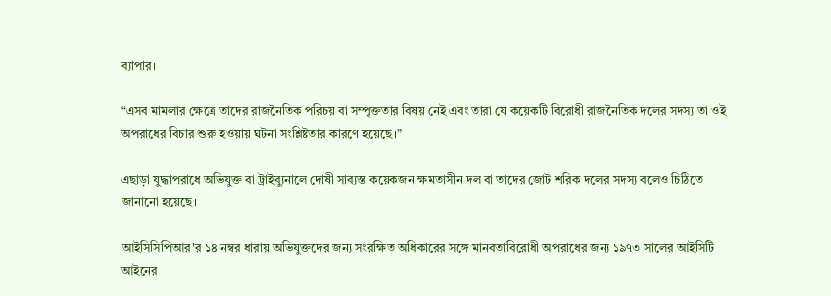ব্যাপার।

“এসব মামলার ক্ষেত্রে তাদের রাজনৈতিক পরিচয় বা সম্পৃক্ততার বিষয় নেই এবং তারা যে কয়েকটি বিরোধী রাজনৈতিক দলের সদস্য তা ওই অপরাধের বিচার শুরু হওয়ায় ঘটনা সংশ্লিষ্টতার কারণে হয়েছে।”

এছাড়া যুদ্ধাপরাধে অভিযুক্ত বা ট্রাইব্যুনালে দোষী সাব্যস্ত কয়েকজন ক্ষমতাসীন দল বা তাদের জোট শরিক দলের সদস্য বলেও চিঠিতে জানানো হয়েছে।

আইসিসিপিআর'র ১৪ নম্বর ধারায় অভিযুক্তদের জন্য সংরক্ষিত অধিকারের সঙ্গে মানবতাবিরোধী অপরাধের জন্য ১৯৭৩ সালের আইসিটি আইনের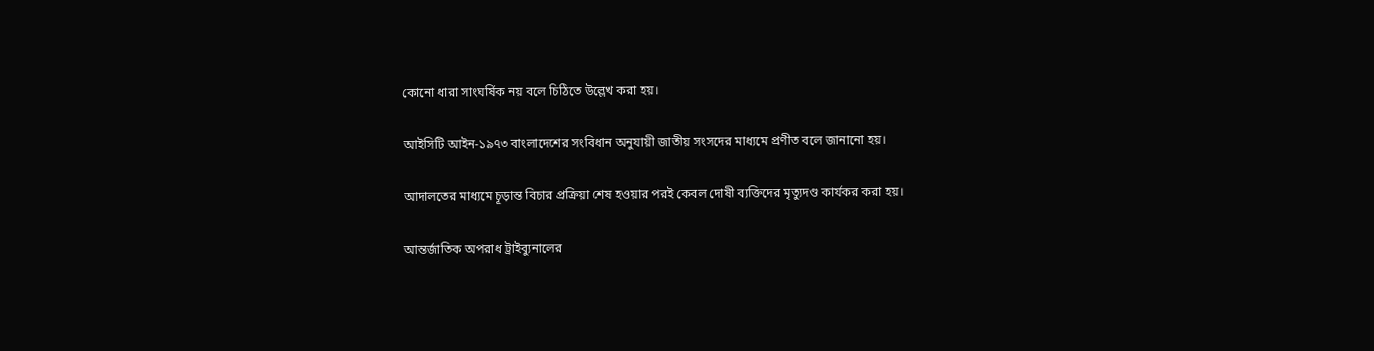কোনো ধারা সাংঘর্ষিক নয় বলে চিঠিতে উল্লেখ করা হয়।

আইসিটি আইন-১৯৭৩ বাংলাদেশের সংবিধান অনুযায়ী জাতীয় সংসদের মাধ্যমে প্রণীত বলে জানানো হয়।

আদালতের মাধ্যমে চূড়ান্ত বিচার প্রক্রিয়া শেষ হওয়ার পরই কেবল দোষী ব্যক্তিদের মৃত্যুদণ্ড কার্যকর করা হয়।

আন্তর্জাতিক অপরাধ ট্রাইব্যুনালের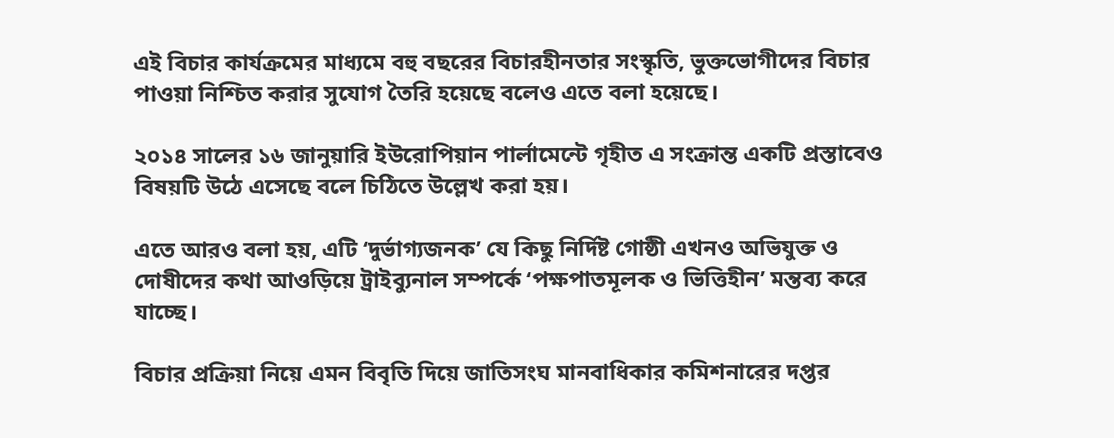এই বিচার কার্যক্রমের মাধ্যমে বহু বছরের বিচারহীনতার সংস্কৃতি, ভুক্তভোগীদের বিচার পাওয়া নিশ্চিত করার সুযোগ তৈরি হয়েছে বলেও এতে বলা হয়েছে।

২০১৪ সালের ১৬ জানুয়ারি ইউরোপিয়ান পার্লামেন্টে গৃহীত এ সংক্রান্ত একটি প্রস্তাবেও বিষয়টি উঠে এসেছে বলে চিঠিতে উল্লেখ করা হয়।

এতে আরও বলা হয়, এটি ‘দুর্ভাগ্যজনক’ যে কিছু নির্দিষ্ট গোষ্ঠী এখনও অভিযুক্ত ও দোষীদের কথা আওড়িয়ে ট্রাইব্যুনাল সম্পর্কে ‘পক্ষপাতমূলক ও ভিত্তিহীন’ মন্তব্য করে যাচ্ছে।

বিচার প্রক্রিয়া নিয়ে এমন বিবৃতি দিয়ে জাতিসংঘ মানবাধিকার কমিশনারের দপ্তর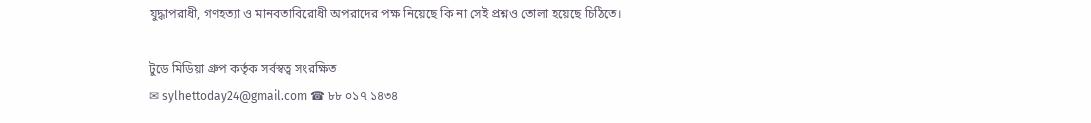যুদ্ধাপরাধী, গণহত্যা ও মানবতাবিরোধী অপরাদের পক্ষ নিয়েছে কি না সেই প্রশ্নও তোলা হয়েছে চিঠিতে।

টুডে মিডিয়া গ্রুপ কর্তৃক সর্বস্বত্ব সংরক্ষিত
✉ sylhettoday24@gmail.com ☎ ৮৮ ০১৭ ১৪৩৪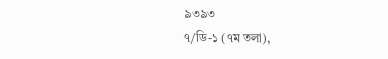৯৩৯৩
৭/ডি-১ (৭ম তলা),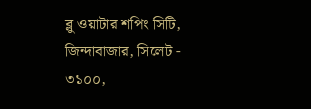ব্লু ওয়াটার শপিং সিটি,
জিন্দাবাজার, সিলেট - ৩১০০,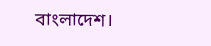বাংলাদেশ।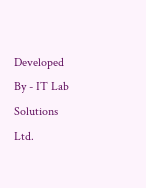Developed By - IT Lab Solutions Ltd.